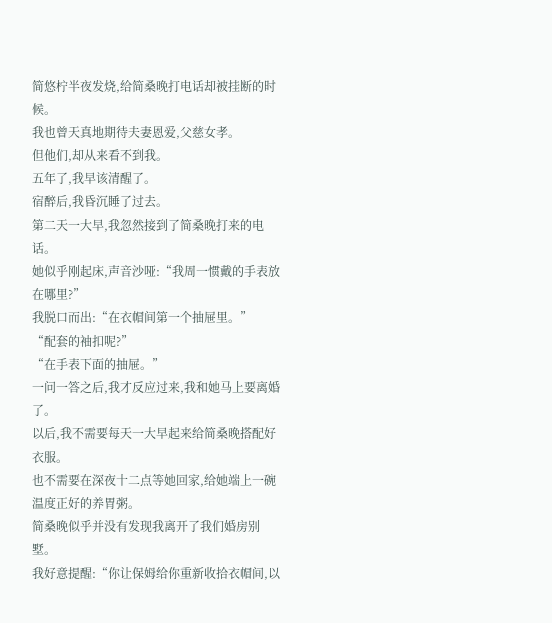简悠柠半夜发烧,给简桑晚打电话却被挂断的时候。
我也曾天真地期待夫妻恩爱,父慈女孝。
但他们,却从来看不到我。
五年了,我早该清醒了。
宿醉后,我昏沉睡了过去。
第二天一大早,我忽然接到了简桑晚打来的电话。
她似乎刚起床,声音沙哑:“我周一惯戴的手表放在哪里?”
我脱口而出:“在衣帽间第一个抽屉里。”
“配套的袖扣呢?”
“在手表下面的抽屉。”
一问一答之后,我才反应过来,我和她马上要离婚了。
以后,我不需要每天一大早起来给简桑晚搭配好衣服。
也不需要在深夜十二点等她回家,给她端上一碗温度正好的养胃粥。
简桑晚似乎并没有发现我离开了我们婚房别墅。
我好意提醒:“你让保姆给你重新收拾衣帽间,以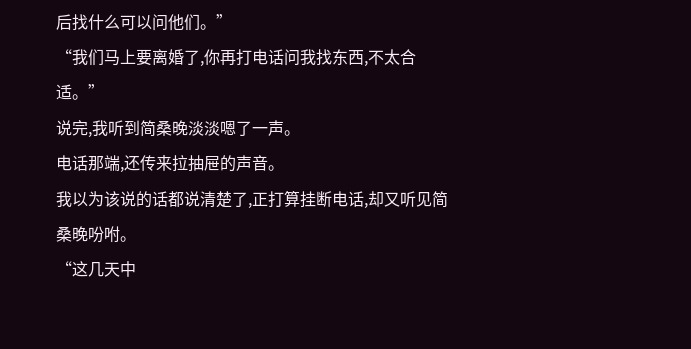后找什么可以问他们。”
“我们马上要离婚了,你再打电话问我找东西,不太合适。”
说完,我听到简桑晚淡淡嗯了一声。
电话那端,还传来拉抽屉的声音。
我以为该说的话都说清楚了,正打算挂断电话,却又听见简桑晚吩咐。
“这几天中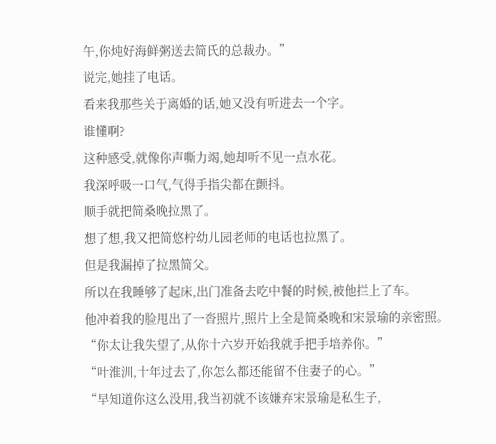午,你炖好海鲜粥送去简氏的总裁办。”
说完,她挂了电话。
看来我那些关于离婚的话,她又没有听进去一个字。
谁懂啊?
这种感受,就像你声嘶力竭,她却听不见一点水花。
我深呼吸一口气,气得手指尖都在颤抖。
顺手就把简桑晚拉黑了。
想了想,我又把简悠柠幼儿园老师的电话也拉黑了。
但是我漏掉了拉黑简父。
所以在我睡够了起床,出门准备去吃中餐的时候,被他拦上了车。
他冲着我的脸甩出了一沓照片,照片上全是简桑晚和宋景瑜的亲密照。
“你太让我失望了,从你十六岁开始我就手把手培养你。”
“叶淮汌,十年过去了,你怎么都还能留不住妻子的心。”
“早知道你这么没用,我当初就不该嫌弃宋景瑜是私生子,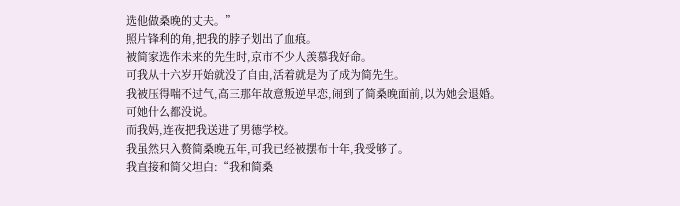选他做桑晚的丈夫。”
照片锋利的角,把我的脖子划出了血痕。
被简家选作未来的先生时,京市不少人羡慕我好命。
可我从十六岁开始就没了自由,活着就是为了成为简先生。
我被压得喘不过气,高三那年故意叛逆早恋,闹到了简桑晚面前,以为她会退婚。
可她什么都没说。
而我妈,连夜把我送进了男德学校。
我虽然只入赘简桑晚五年,可我已经被摆布十年,我受够了。
我直接和简父坦白:“我和简桑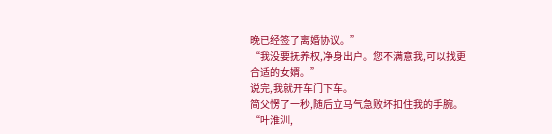晚已经签了离婚协议。”
“我没要抚养权,净身出户。您不满意我,可以找更合适的女婿。”
说完,我就开车门下车。
简父愣了一秒,随后立马气急败坏扣住我的手腕。
“叶淮汌,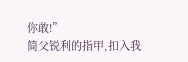你敢!”
简父锐利的指甲,扣入我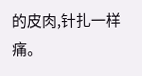的皮肉,针扎一样痛。